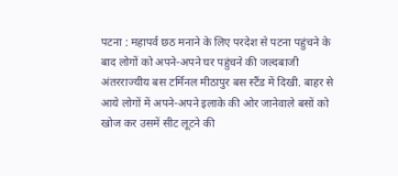पटना : महापर्व छठ मनाने के लिए परदेश से पटना पहुंचने के बाद लोगों को अपने-अपने घर पहुंचने की जल्दबाजी अंतरराज्यीय बस टर्मिनल मीठापुर बस स्टैंड में दिखी. बाहर से आये लोगों में अपने-अपने इलाके की ओर जानेवाले बसों को खोज कर उसमें सीट लूटने की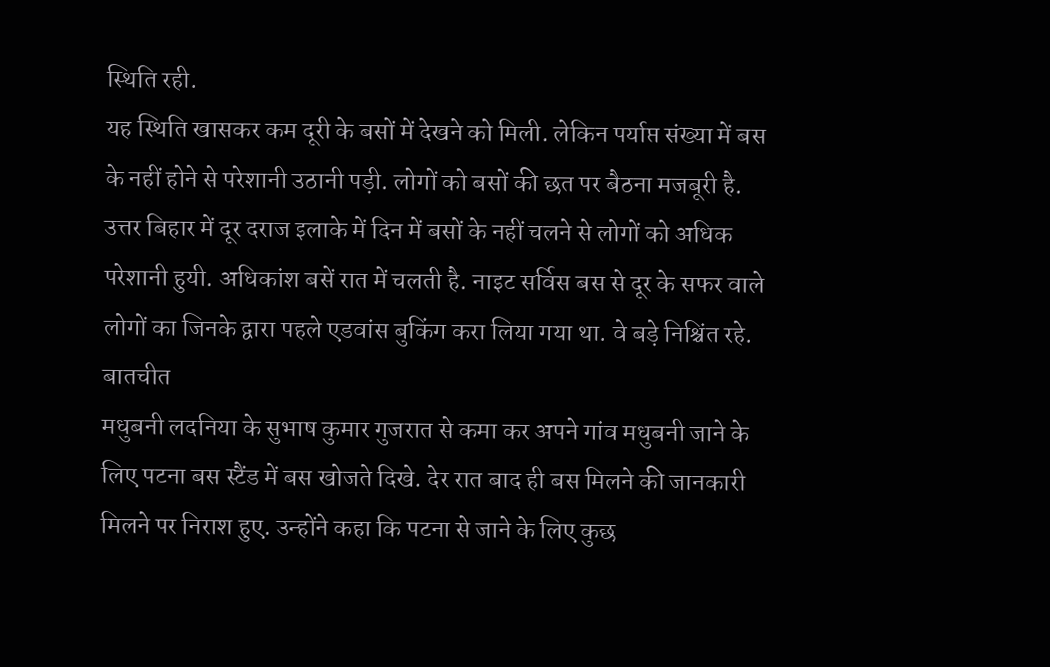स्थिति रही.
यह स्थिति खासकर कम दूरी के बसों में देखने को मिली. लेकिन पर्याप्त संख्या में बस के नहीं होने से परेशानी उठानी पड़ी. लोगों को बसों की छत पर बैठना मजबूरी है. उत्तर बिहार में दूर दराज इलाके में दिन में बसों के नहीं चलने से लोगों को अधिक परेशानी हुयी. अधिकांश बसें रात में चलती है. नाइट सर्विस बस से दूर के सफर वाले लोगों का जिनके द्वारा पहले एडवांस बुकिंग करा लिया गया था. वे बड़े निश्चिंत रहे.
बातचीत
मधुबनी लदनिया के सुभाष कुमार गुजरात से कमा कर अपने गांव मधुबनी जाने के लिए पटना बस स्टैंड में बस खोजते दिखे. देर रात बाद ही बस मिलने की जानकारी मिलने पर निराश हुए. उन्होंने कहा कि पटना से जाने के लिए कुछ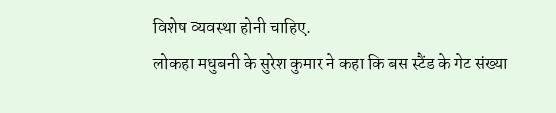विशेष व्यवस्था होनी चाहिए.
लोकहा मधुबनी के सुरेश कुमार ने कहा कि बस स्टैंड के गेट संख्या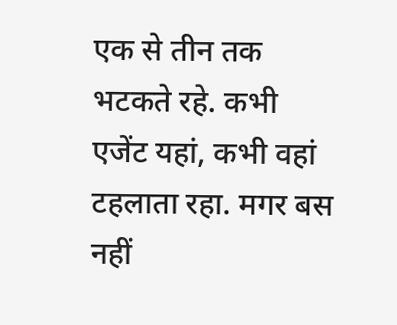एक से तीन तक भटकते रहे. कभी एजेंट यहां, कभी वहां टहलाता रहा. मगर बस नहीं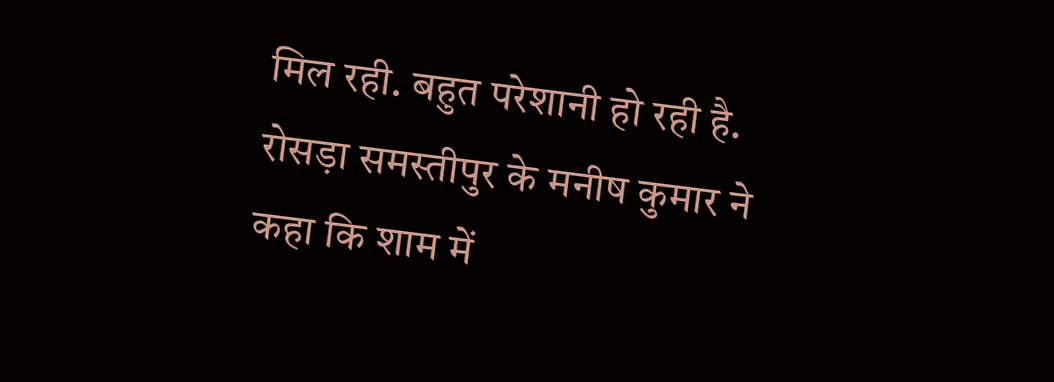मिल रही. बहुत परेशानी हो रही है.
रोसड़ा समस्तीपुर के मनीष कुमार ने कहा कि शाम में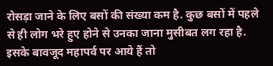रोसड़ा जाने के लिए बसों की संख्या कम है. कुछ बसों में पहले से ही लोग भरे हुए होने से उनका जाना मुसीबत लग रहा है. इसके बावजूद महापर्व पर आये हैं तो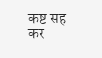कष्ट सह कर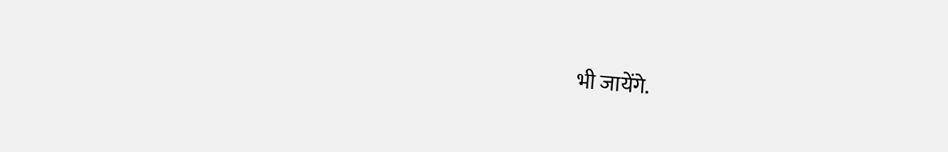भी जायेंगे.